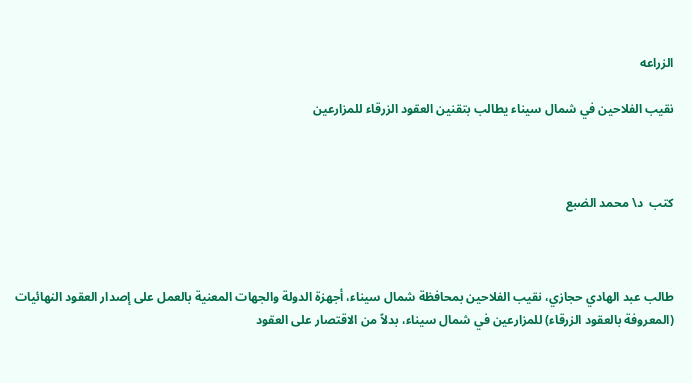الزراعه

نقيب الفلاحين في شمال سيناء يطالب بتقنين العقود الزرقاء للمزارعين



كتب  د\ محمد الضبع



طالب عبد الهادي حجازي، نقيب الفلاحين بمحافظة شمال سيناء، أجهزة الدولة والجهات المعنية بالعمل على إصدار العقود النهائيات (المعروفة بالعقود الزرقاء) للمزارعين في شمال سيناء، بدلاً من الاقتصار على العقود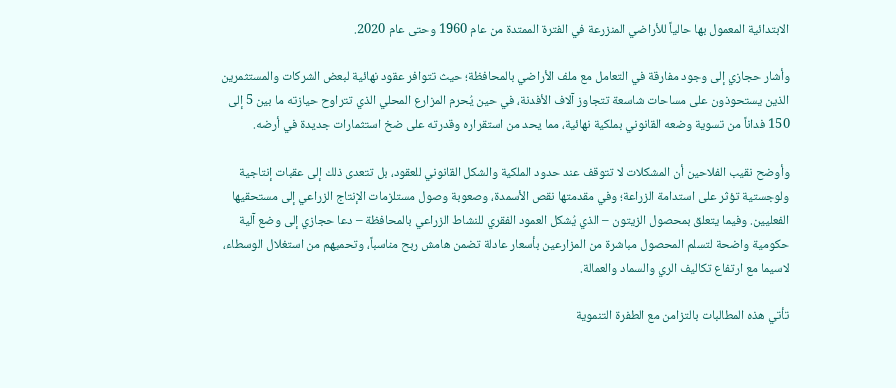الابتدائية المعمول بها حالياً للأراضي المنزرعة في الفترة الممتدة من عام 1960 وحتى عام 2020.

وأشار حجازي إلى وجود مفارقة في التعامل مع ملف الأراضي بالمحافظة؛ حيث تتوافر عقود نهائية لبعض الشركات والمستثمرين الذين يستحوذون على مساحات شاسعة تتجاوز آلاف الأفدنة، في حين يُحرم المزارع المحلي الذي تتراوح حيازته ما بين 5 إلى 150 فداناً من تسوية وضعه القانوني بملكية نهائية، مما يحد من استقراره وقدرته على ضخ استثمارات جديدة في أرضه.

وأوضح نقيب الفلاحين أن المشكلات لا تتوقف عند حدود الملكية والشكل القانوني للعقود، بل تتعدى ذلك إلى عقبات إنتاجية ولوجستية تؤثر على استدامة الزراعة؛ وفي مقدمتها نقص الأسمدة، وصعوبة وصول مستلزمات الإنتاج الزراعي إلى مستحقيها الفعليين. وفيما يتعلق بمحصول الزيتون – الذي يُشكل العمود الفقري للنشاط الزراعي بالمحافظة – دعا حجازي إلى وضع آلية حكومية واضحة لتسلم المحصول مباشرة من المزارعين بأسعار عادلة تضمن هامش ربح مناسباً، وتحميهم من استغلال الوسطاء، لاسيما مع ارتفاع تكاليف الري والسماد والعمالة.

تأتي هذه المطالبات بالتزامن مع الطفرة التنموية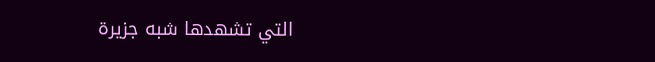التي تشهدها شبه جزيرة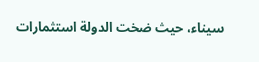سيناء، حيث ضخت الدولة استثمارات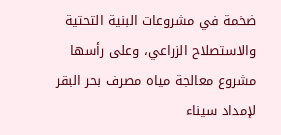ضخمة في مشروعات البنية التحتية والاستصلاح الزراعي، وعلى رأسها مشروع معالجة مياه مصرف بحر البقر لإمداد سيناء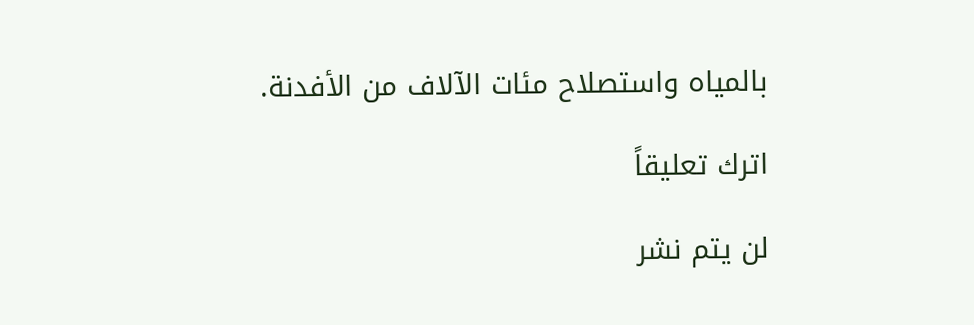بالمياه واستصلاح مئات الآلاف من الأفدنة.

اترك تعليقاً

لن يتم نشر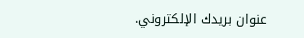عنوان بريدك الإلكتروني.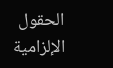الحقول الإلزامية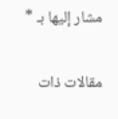مشار إليها بـ *

مقالات ذات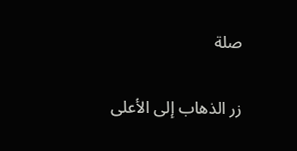صلة

زر الذهاب إلى الأعلى